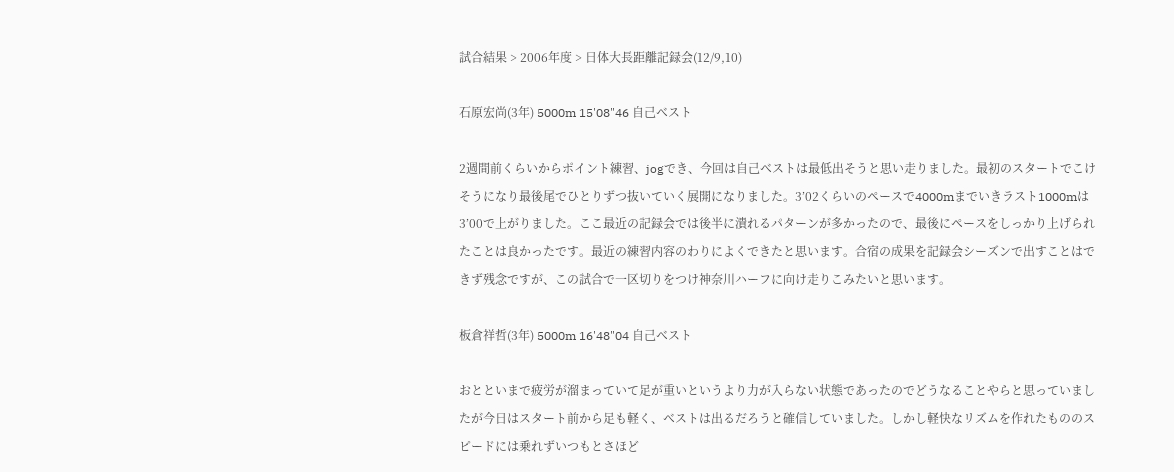試合結果 > 2006年度 > 日体大長距離記録会(12/9,10)

石原宏尚(3年) 5000m 15'08"46 自己ベスト

2週間前くらいからポイント練習、jogでき、今回は自己ベストは最低出そうと思い走りました。最初のスタートでこけそうになり最後尾でひとりずつ抜いていく展開になりました。3’02くらいのペースで4000mまでいきラスト1000mは3’00で上がりました。ここ最近の記録会では後半に潰れるパターンが多かったので、最後にペースをしっかり上げられたことは良かったです。最近の練習内容のわりによくできたと思います。合宿の成果を記録会シーズンで出すことはできず残念ですが、この試合で一区切りをつけ神奈川ハーフに向け走りこみたいと思います。

板倉祥哲(3年) 5000m 16'48"04 自己ベスト

おとといまで疲労が溜まっていて足が重いというより力が入らない状態であったのでどうなることやらと思っていましたが今日はスタート前から足も軽く、ベストは出るだろうと確信していました。しかし軽快なリズムを作れたもののスピードには乗れずいつもとさほど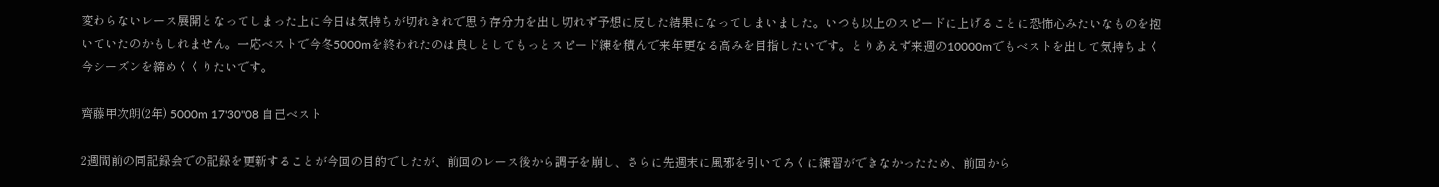変わらないレース展開となってしまった上に今日は気持ちが切れきれで思う存分力を出し切れず予想に反した結果になってしまいました。いつも以上のスピードに上げることに恐怖心みたいなものを抱いていたのかもしれません。一応ベストで今冬5000mを終われたのは良しとしてもっとスピード練を積んで来年更なる高みを目指したいです。とりあえず来週の10000mでもベストを出して気持ちよく今シーズンを締めくくりたいです。

齊藤甲次朗(2年) 5000m 17'30"08 自己ベスト

2週間前の同記録会での記録を更新することが今回の目的でしたが、前回のレース後から調子を崩し、さらに先週末に風邪を引いてろくに練習ができなかったため、前回から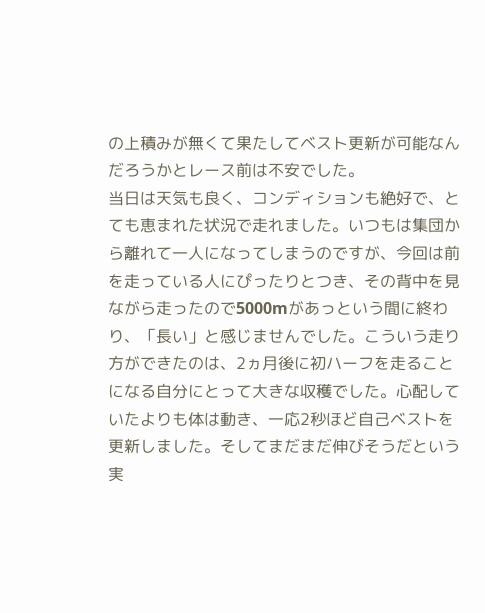の上積みが無くて果たしてベスト更新が可能なんだろうかとレース前は不安でした。
当日は天気も良く、コンディションも絶好で、とても恵まれた状況で走れました。いつもは集団から離れて一人になってしまうのですが、今回は前を走っている人にぴったりとつき、その背中を見ながら走ったので5000mがあっという間に終わり、「長い」と感じませんでした。こういう走り方ができたのは、2ヵ月後に初ハーフを走ることになる自分にとって大きな収穫でした。心配していたよりも体は動き、一応2秒ほど自己ベストを更新しました。そしてまだまだ伸びそうだという実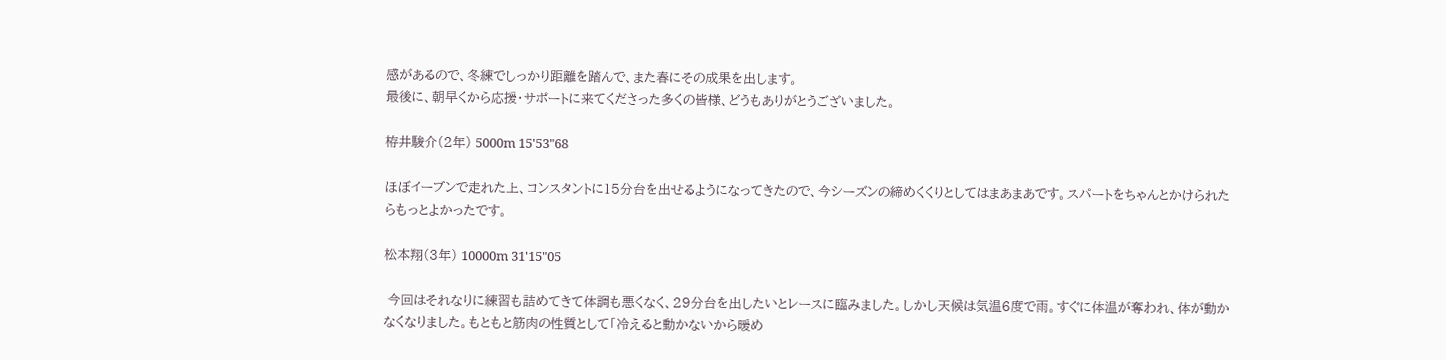感があるので、冬練でしっかり距離を踏んで、また春にその成果を出します。
最後に、朝早くから応援・サポートに来てくださった多くの皆様、どうもありがとうございました。

栫井駿介(2年) 5000m 15'53"68

ほぼイーブンで走れた上、コンスタントに15分台を出せるようになってきたので、今シーズンの締めくくりとしてはまあまあです。スパートをちゃんとかけられたらもっとよかったです。

松本翔(3年) 10000m 31'15"05

 今回はそれなりに練習も詰めてきて体調も悪くなく、29分台を出したいとレースに臨みました。しかし天候は気温6度で雨。すぐに体温が奪われ、体が動かなくなりました。もともと筋肉の性質として「冷えると動かないから暖め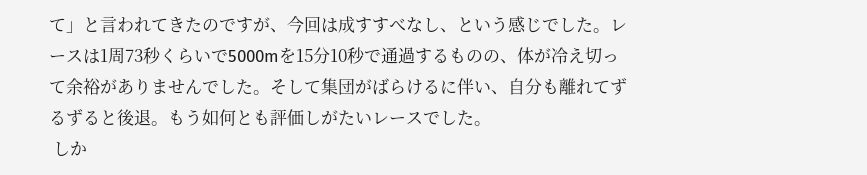て」と言われてきたのですが、今回は成すすべなし、という感じでした。レースは1周73秒くらいで5000mを15分10秒で通過するものの、体が冷え切って余裕がありませんでした。そして集団がばらけるに伴い、自分も離れてずるずると後退。もう如何とも評価しがたいレースでした。
 しか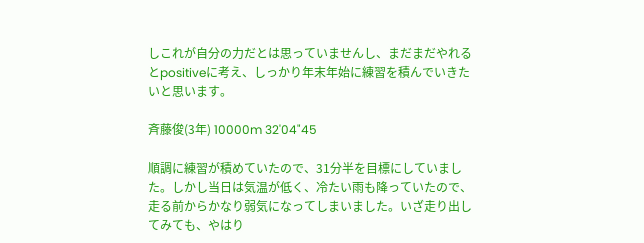しこれが自分の力だとは思っていませんし、まだまだやれるとpositiveに考え、しっかり年末年始に練習を積んでいきたいと思います。

斉藤俊(3年) 10000m 32'04"45

順調に練習が積めていたので、31分半を目標にしていました。しかし当日は気温が低く、冷たい雨も降っていたので、走る前からかなり弱気になってしまいました。いざ走り出してみても、やはり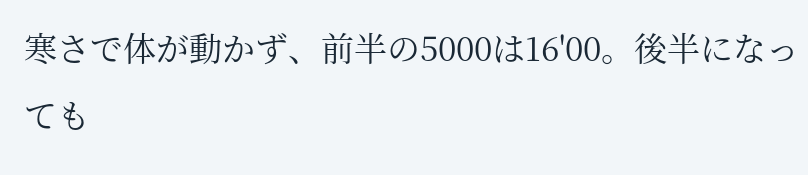寒さで体が動かず、前半の5000は16'00。後半になっても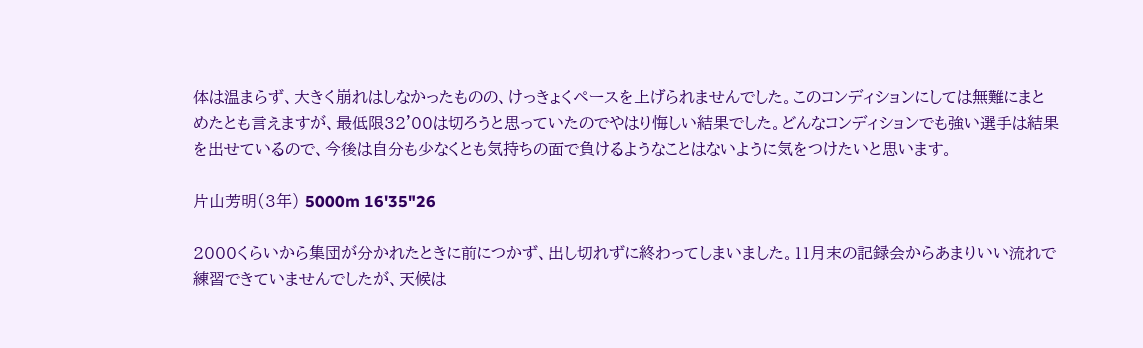体は温まらず、大きく崩れはしなかったものの、けっきょくペースを上げられませんでした。このコンディションにしては無難にまとめたとも言えますが、最低限32'00は切ろうと思っていたのでやはり悔しい結果でした。どんなコンディションでも強い選手は結果を出せているので、今後は自分も少なくとも気持ちの面で負けるようなことはないように気をつけたいと思います。

片山芳明(3年) 5000m 16'35"26

2000くらいから集団が分かれたときに前につかず、出し切れずに終わってしまいました。11月末の記録会からあまりいい流れで練習できていませんでしたが、天候は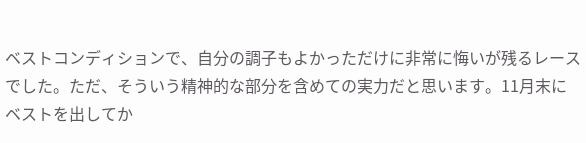ベストコンディションで、自分の調子もよかっただけに非常に悔いが残るレースでした。ただ、そういう精神的な部分を含めての実力だと思います。11月末にベストを出してか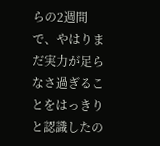らの2週間で、やはりまだ実力が足らなさ過ぎることをはっきりと認識したの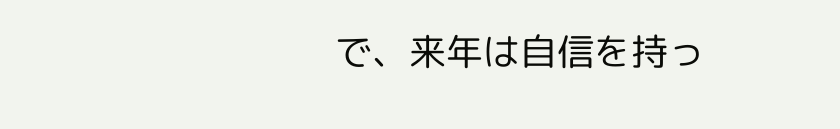で、来年は自信を持っ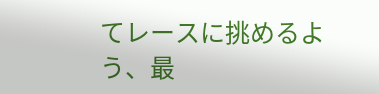てレースに挑めるよう、最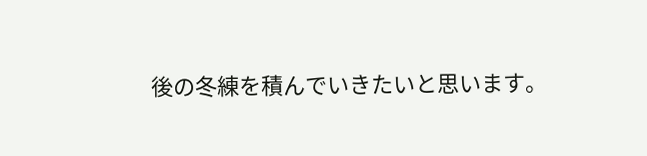後の冬練を積んでいきたいと思います。